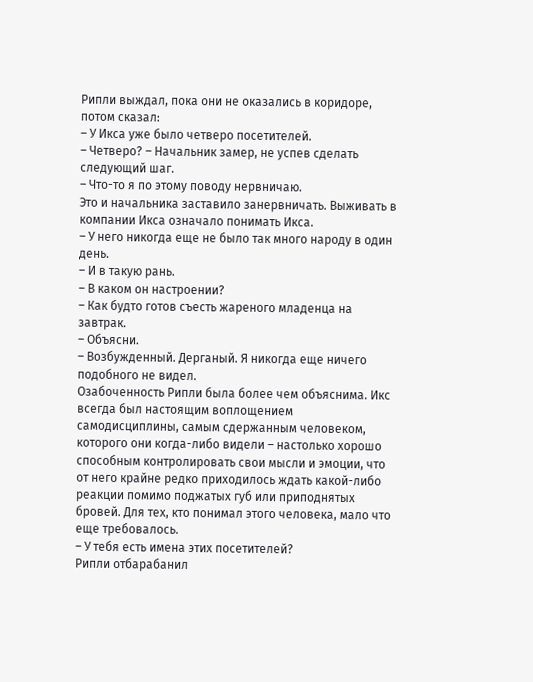Рипли выждал, пока они не оказались в коридоре, потом сказал:
– У Икса уже было четверо посетителей.
– Четверо? – Начальник замер, не успев сделать следующий шаг.
– Что-то я по этому поводу нервничаю.
Это и начальника заставило занервничать. Выживать в компании Икса означало понимать Икса.
– У него никогда еще не было так много народу в один день.
– И в такую рань.
– В каком он настроении?
– Как будто готов съесть жареного младенца на завтрак.
– Объясни.
– Возбужденный. Дерганый. Я никогда еще ничего подобного не видел.
Озабоченность Рипли была более чем объяснима. Икс всегда был настоящим воплощением самодисциплины, самым сдержанным человеком, которого они когда-либо видели – настолько хорошо способным контролировать свои мысли и эмоции, что от него крайне редко приходилось ждать какой-либо реакции помимо поджатых губ или приподнятых бровей. Для тех, кто понимал этого человека, мало что еще требовалось.
– У тебя есть имена этих посетителей?
Рипли отбарабанил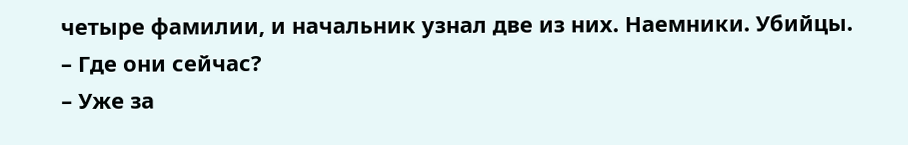четыре фамилии, и начальник узнал две из них. Наемники. Убийцы.
– Где они сейчас?
– Уже за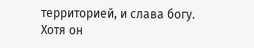территорией, и слава богу. Хотя он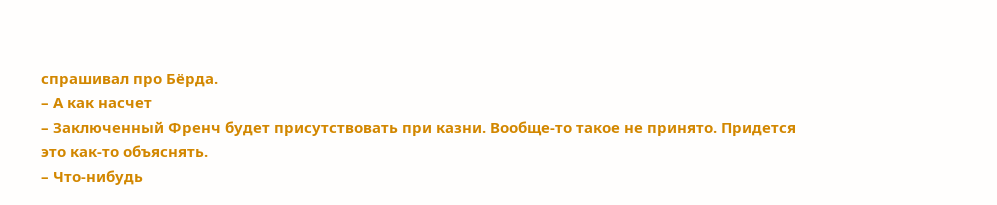спрашивал про Бёрда.
– А как насчет
– Заключенный Френч будет присутствовать при казни. Вообще-то такое не принято. Придется это как-то объяснять.
– Что-нибудь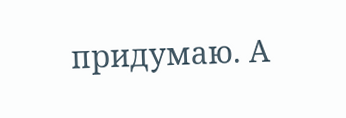придумаю. А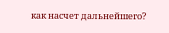как насчет дальнейшего?